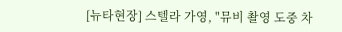[뉴타현장] 스텔라 가영, "뮤비 촬영 도중 차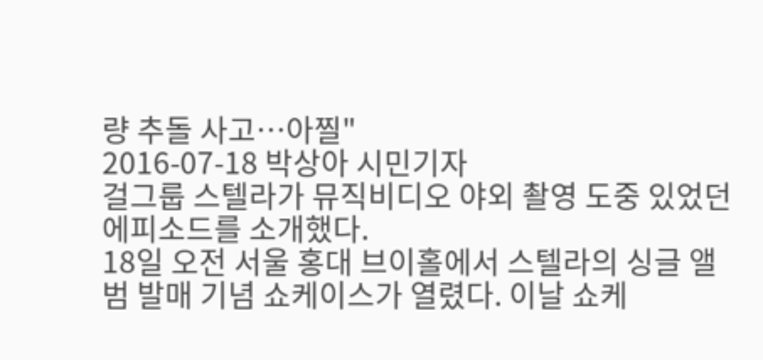량 추돌 사고…아찔"
2016-07-18 박상아 시민기자
걸그룹 스텔라가 뮤직비디오 야외 촬영 도중 있었던 에피소드를 소개했다.
18일 오전 서울 홍대 브이홀에서 스텔라의 싱글 앨범 발매 기념 쇼케이스가 열렸다. 이날 쇼케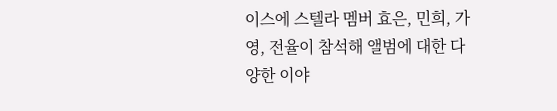이스에 스텔라 멤버 효은, 민희, 가영, 전율이 참석해 앨범에 대한 다양한 이야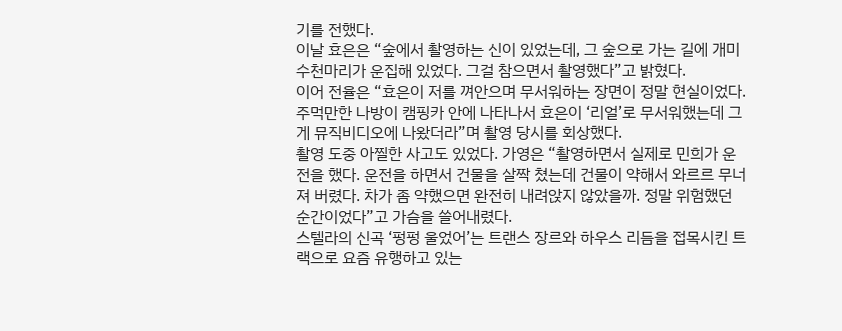기를 전했다.
이날 효은은 “숲에서 촬영하는 신이 있었는데, 그 숲으로 가는 길에 개미 수천마리가 운집해 있었다. 그걸 참으면서 촬영했다”고 밝혔다.
이어 전율은 “효은이 저를 껴안으며 무서워하는 장면이 정말 현실이었다. 주먹만한 나방이 캠핑카 안에 나타나서 효은이 ‘리얼’로 무서워했는데 그게 뮤직비디오에 나왔더라”며 촬영 당시를 회상했다.
촬영 도중 아찔한 사고도 있었다. 가영은 “촬영하면서 실제로 민희가 운전을 했다. 운전을 하면서 건물을 살짝 쳤는데 건물이 약해서 와르르 무너져 버렸다. 차가 좀 약했으면 완전히 내려앉지 않았을까. 정말 위험했던 순간이었다”고 가슴을 쓸어내렸다.
스텔라의 신곡 ‘펑펑 울었어’는 트랜스 장르와 하우스 리듬을 접목시킨 트랙으로 요즘 유행하고 있는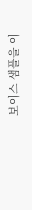보이스 샘플을 이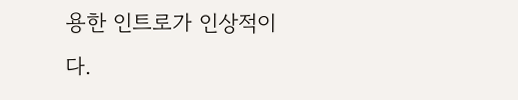용한 인트로가 인상적이다.